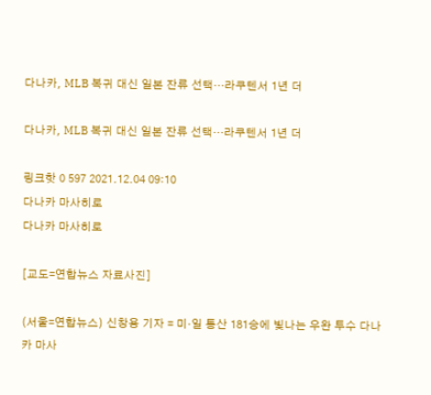다나카, MLB 복귀 대신 일본 잔류 선택…라쿠텐서 1년 더

다나카, MLB 복귀 대신 일본 잔류 선택…라쿠텐서 1년 더

링크핫 0 597 2021.12.04 09:10
다나카 마사히로
다나카 마사히로

[교도=연합뉴스 자료사진]

(서울=연합뉴스) 신창용 기자 = 미·일 통산 181승에 빛나는 우완 투수 다나카 마사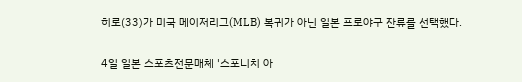히로(33)가 미국 메이저리그(MLB) 복귀가 아닌 일본 프로야구 잔류를 선택했다.

4일 일본 스포츠전문매체 '스포니치 아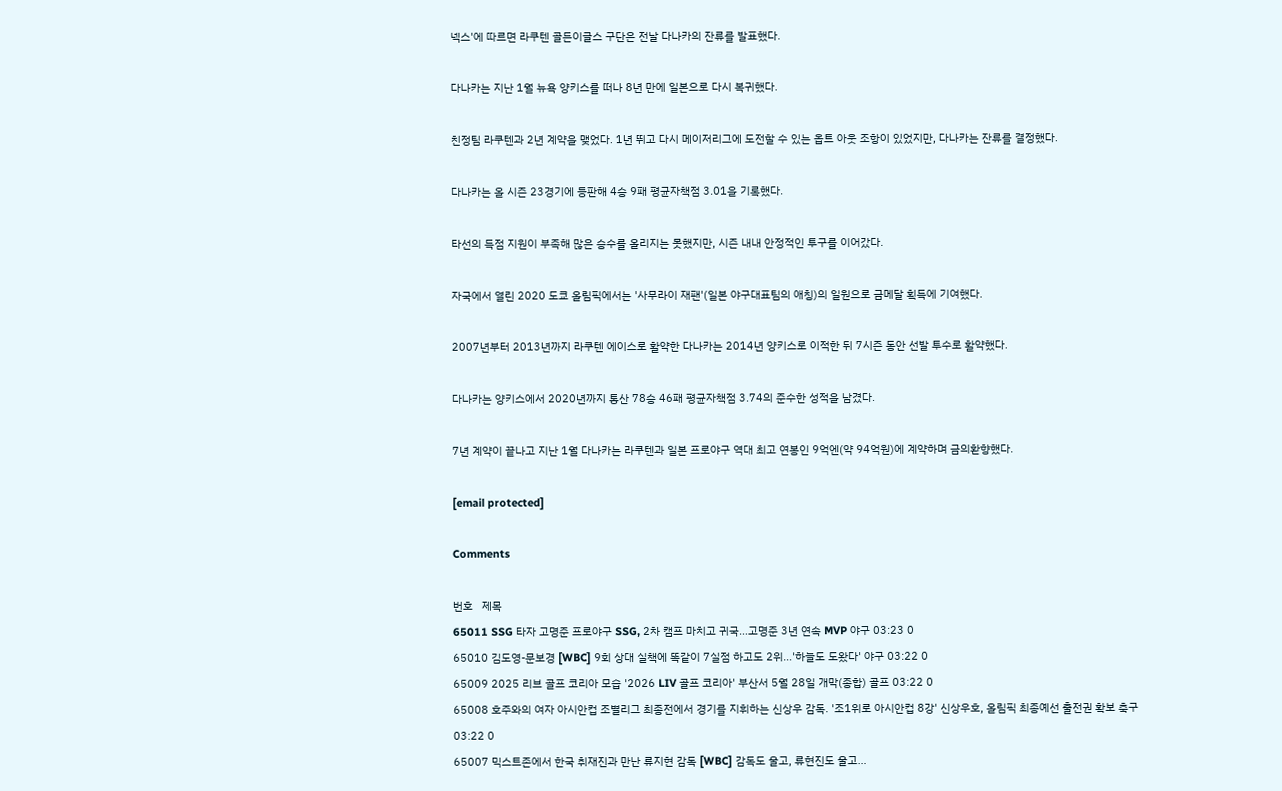넥스'에 따르면 라쿠텐 골든이글스 구단은 전날 다나카의 잔류를 발표했다.

다나카는 지난 1월 뉴욕 양키스를 떠나 8년 만에 일본으로 다시 복귀했다.

친정팀 라쿠텐과 2년 계약을 맺었다. 1년 뛰고 다시 메이저리그에 도전할 수 있는 옵트 아웃 조항이 있었지만, 다나카는 잔류를 결정했다.

다나카는 올 시즌 23경기에 등판해 4승 9패 평균자책점 3.01을 기록했다.

타선의 득점 지원이 부족해 많은 승수를 올리지는 못했지만, 시즌 내내 안정적인 투구를 이어갔다.

자국에서 열린 2020 도쿄 올림픽에서는 '사무라이 재팬'(일본 야구대표팀의 애칭)의 일원으로 금메달 획득에 기여했다.

2007년부터 2013년까지 라쿠텐 에이스로 활약한 다나카는 2014년 양키스로 이적한 뒤 7시즌 동안 선발 투수로 활약했다.

다나카는 양키스에서 2020년까지 통산 78승 46패 평균자책점 3.74의 준수한 성적을 남겼다.

7년 계약이 끝나고 지난 1월 다나카는 라쿠텐과 일본 프로야구 역대 최고 연봉인 9억엔(약 94억원)에 계약하며 금의환향했다.

[email protected]

Comments

번호   제목
65011 SSG 타자 고명준 프로야구 SSG, 2차 캠프 마치고 귀국…고명준 3년 연속 MVP 야구 03:23 0
65010 김도영-문보경 [WBC] 9회 상대 실책에 똑같이 7실점 하고도 2위…'하늘도 도왔다' 야구 03:22 0
65009 2025 리브 골프 코리아 모습 '2026 LIV 골프 코리아' 부산서 5월 28일 개막(종합) 골프 03:22 0
65008 호주와의 여자 아시안컵 조별리그 최종전에서 경기를 지휘하는 신상우 감독. '조1위로 아시안컵 8강' 신상우호, 올림픽 최종예선 출전권 확보 축구 03:22 0
65007 믹스트존에서 한국 취재진과 만난 류지현 감독 [WBC] 감독도 울고, 류현진도 울고…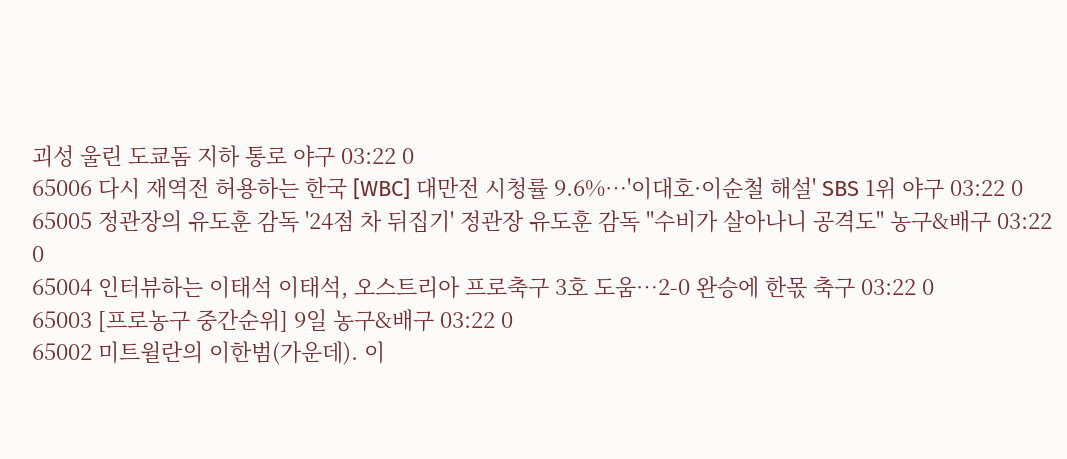괴성 울린 도쿄돔 지하 통로 야구 03:22 0
65006 다시 재역전 허용하는 한국 [WBC] 대만전 시청률 9.6%…'이대호·이순철 해설' SBS 1위 야구 03:22 0
65005 정관장의 유도훈 감독 '24점 차 뒤집기' 정관장 유도훈 감독 "수비가 살아나니 공격도" 농구&배구 03:22 0
65004 인터뷰하는 이태석 이태석, 오스트리아 프로축구 3호 도움…2-0 완승에 한몫 축구 03:22 0
65003 [프로농구 중간순위] 9일 농구&배구 03:22 0
65002 미트윌란의 이한범(가운데). 이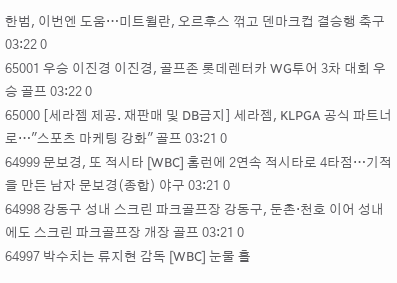한범, 이번엔 도움…미트윌란, 오르후스 꺾고 덴마크컵 결승행 축구 03:22 0
65001 우승 이진경 이진경, 골프존 롯데렌터카 WG투어 3차 대회 우승 골프 03:22 0
65000 [세라젬 제공. 재판매 및 DB금지] 세라젬, KLPGA 공식 파트너로…"스포츠 마케팅 강화" 골프 03:21 0
64999 문보경, 또 적시타 [WBC] 홈런에 2연속 적시타로 4타점…기적을 만든 남자 문보경(종합) 야구 03:21 0
64998 강동구 성내 스크린 파크골프장 강동구, 둔촌·천호 이어 성내에도 스크린 파크골프장 개장 골프 03:21 0
64997 박수치는 류지현 감독 [WBC] 눈물 흘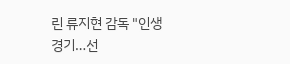린 류지현 감독 "인생 경기…선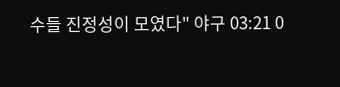수들 진정성이 모였다" 야구 03:21 0